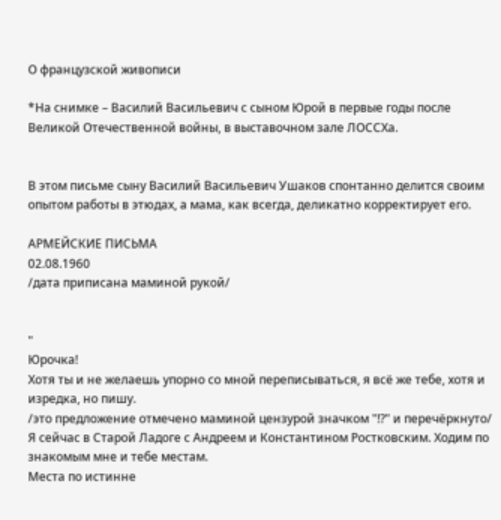О французской живописи

*На снимке – Василий Васильевич с сыном Юрой в первые годы после Великой Отечественной войны, в выставочном зале ЛОССХа.


В этом письме сыну Василий Васильевич Ушаков спонтанно делится своим опытом работы в этюдах, а мама, как всегда, деликатно корректирует его.

АРМЕЙСКИЕ ПИСЬМА
02.08.1960
/дата приписана маминой рукой/


"
Юрочка!
Хотя ты и не желаешь упорно со мной переписываться, я всё же тебе, хотя и изредка, но пишу.
/это предложение отмечено маминой цензурой значком "!?" и перечёркнуто/
Я сейчас в Старой Ладоге с Андреем и Константином Ростковским. Ходим по знакомым мне и тебе местам.
Места по истинне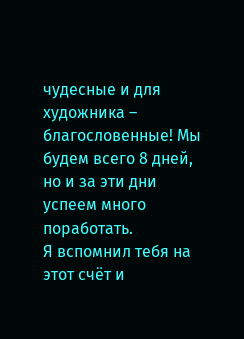чудесные и для художника – благословенные! Мы будем всего 8 дней, но и за эти дни успеем много поработать.
Я вспомнил тебя на этот счёт и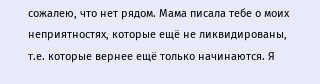сожалею, что нет рядом. Мама писала тебе о моих неприятностях, которые ещё не ликвидированы, т.е. которые вернее ещё только начинаются. Я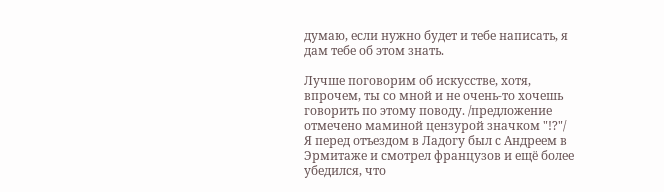думаю, если нужно будет и тебе написать, я дам тебе об этом знать.

Лучше поговорим об искусстве, хотя, впрочем, ты со мной и не очень-то хочешь говорить по этому поводу. /предложение отмечено маминой цензурой значком "!?"/
Я перед отъездом в Ладогу был с Андреем в Эрмитаже и смотрел французов и ещё более убедился, что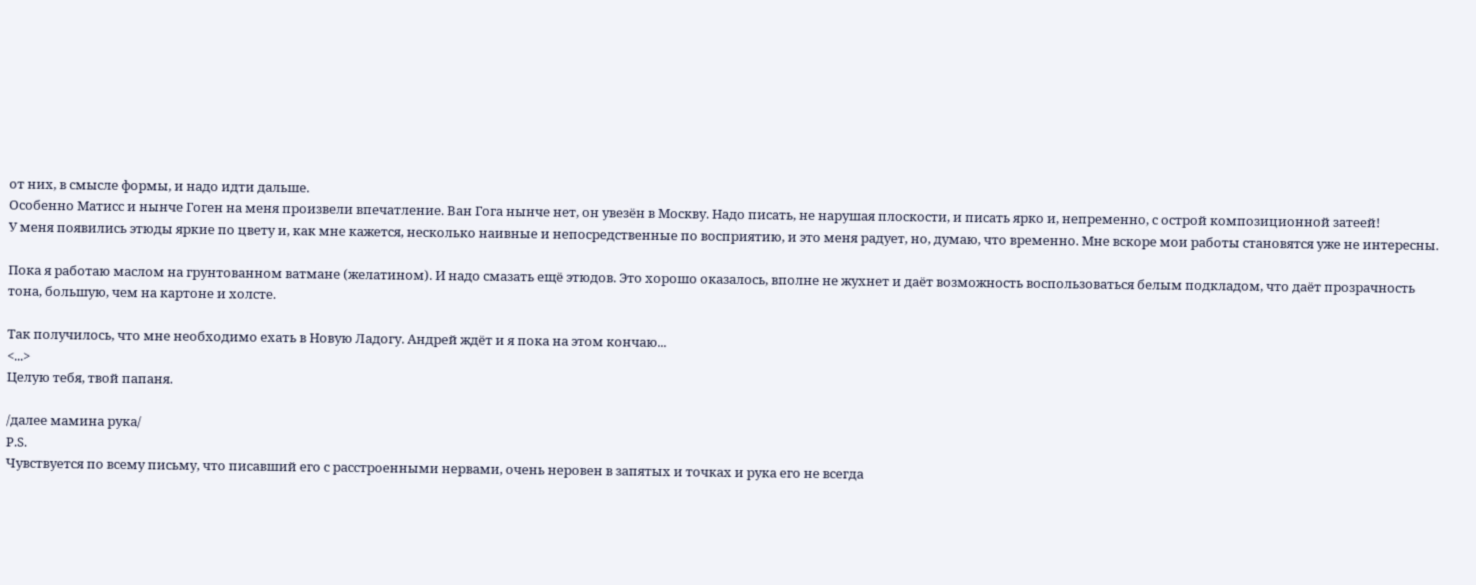от них, в смысле формы, и надо идти дальше.
Особенно Матисс и нынче Гоген на меня произвели впечатление. Ван Гога нынче нет, он увезён в Москву. Надо писать, не нарушая плоскости, и писать ярко и, непременно, с острой композиционной затеей!
У меня появились этюды яркие по цвету и, как мне кажется, несколько наивные и непосредственные по восприятию, и это меня радует, но, думаю, что временно. Мне вскоре мои работы становятся уже не интересны.

Пока я работаю маслом на грунтованном ватмане (желатином). И надо смазать ещё этюдов. Это хорошо оказалось, вполне не жухнет и даёт возможность воспользоваться белым подкладом, что даёт прозрачность тона, большую, чем на картоне и холсте.

Так получилось, что мне необходимо ехать в Новую Ладогу. Андрей ждёт и я пока на этом кончаю...
<...>
Целую тебя, твой папаня.

/далее мамина рука/
P.S.
Чувствуется по всему письму, что писавший его с расстроенными нервами, очень неровен в запятых и точках и рука его не всегда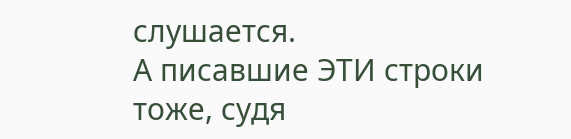слушается.
А писавшие ЭТИ строки тоже, судя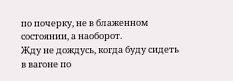по почерку, не в блаженном состоянии, а наоборот.
Жду не дождусь, когда буду сидеть в вагоне по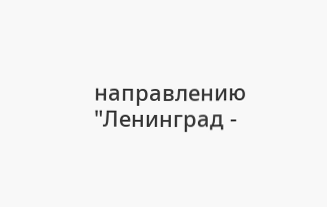направлению "Ленинград -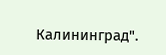Калининград".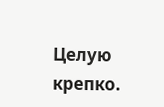Целую крепко.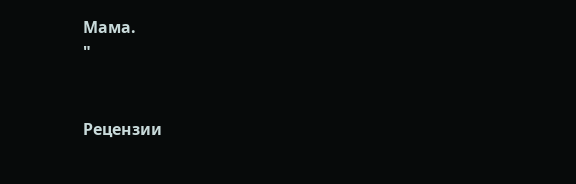Мама.
"


Рецензии